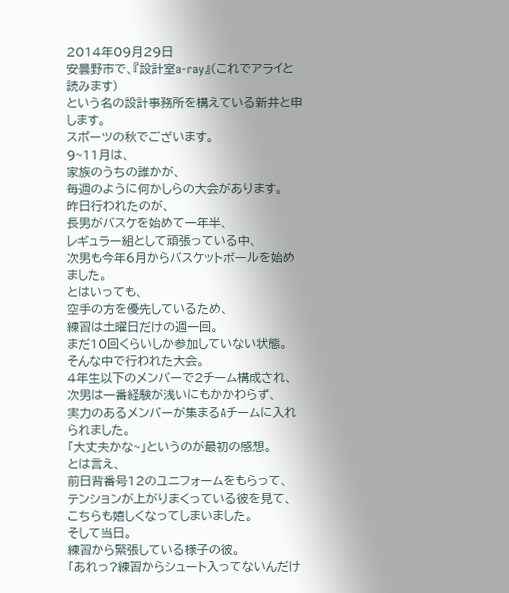2014年09月29日
安曇野市で、『設計室a-ray』(これでアライと読みます)
という名の設計事務所を構えている新井と申します。
スポーツの秋でございます。
9~11月は、
家族のうちの誰かが、
毎週のように何かしらの大会があります。
昨日行われたのが、
長男がバスケを始めて一年半、
レギュラー組として頑張っている中、
次男も今年6月からバスケットボールを始めました。
とはいっても、
空手の方を優先しているため、
練習は土曜日だけの週一回。
まだ10回くらいしか参加していない状態。
そんな中で行われた大会。
4年生以下のメンバーで2チーム構成され、
次男は一番経験が浅いにもかかわらず、
実力のあるメンバーが集まるAチームに入れられました。
「大丈夫かな~」というのが最初の感想。
とは言え、
前日背番号12のユニフォームをもらって、
テンションが上がりまくっている彼を見て、
こちらも嬉しくなってしまいました。
そして当日。
練習から緊張している様子の彼。
「あれっ?練習からシュート入ってないんだけ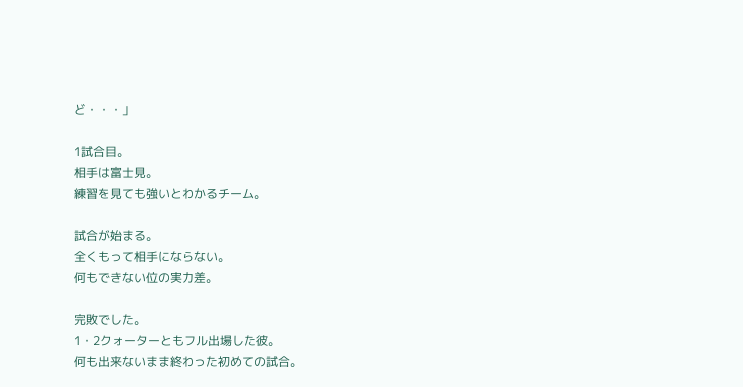ど・・・」

1試合目。
相手は富士見。
練習を見ても強いとわかるチーム。

試合が始まる。
全くもって相手にならない。
何もできない位の実力差。

完敗でした。
1・2クォーターともフル出場した彼。
何も出来ないまま終わった初めての試合。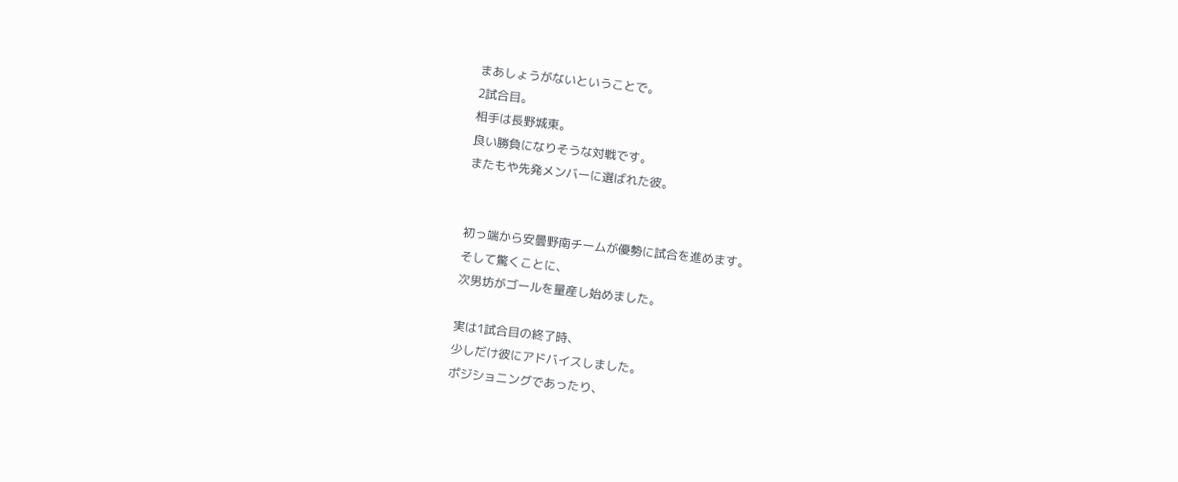まあしょうがないということで。
2試合目。
相手は長野城東。
良い勝負になりそうな対戦です。
またもや先発メンバーに選ばれた彼。


初っ端から安曇野南チームが優勢に試合を進めます。
そして驚くことに、
次男坊がゴールを量産し始めました。

実は1試合目の終了時、
少しだけ彼にアドバイスしました。
ポジショニングであったり、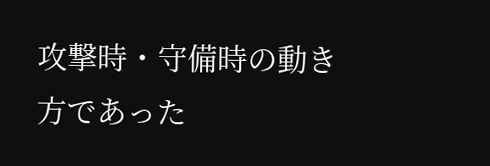攻撃時・守備時の動き方であった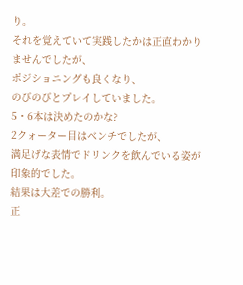り。
それを覚えていて実践したかは正直わかりませんでしたが、
ポジショニングも良くなり、
のびのびとプレイしていました。
5・6本は決めたのかな?
2クォーター目はベンチでしたが、
満足げな表情でドリンクを飲んでいる姿が印象的でした。
結果は大差での勝利。
正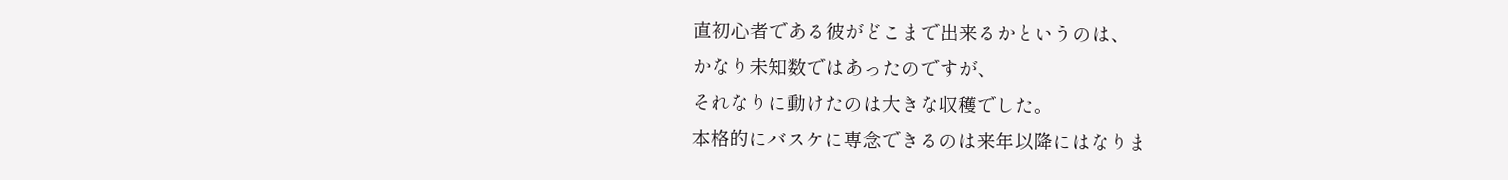直初心者である彼がどこまで出来るかというのは、
かなり未知数ではあったのですが、
それなりに動けたのは大きな収穫でした。
本格的にバスケに専念できるのは来年以降にはなりま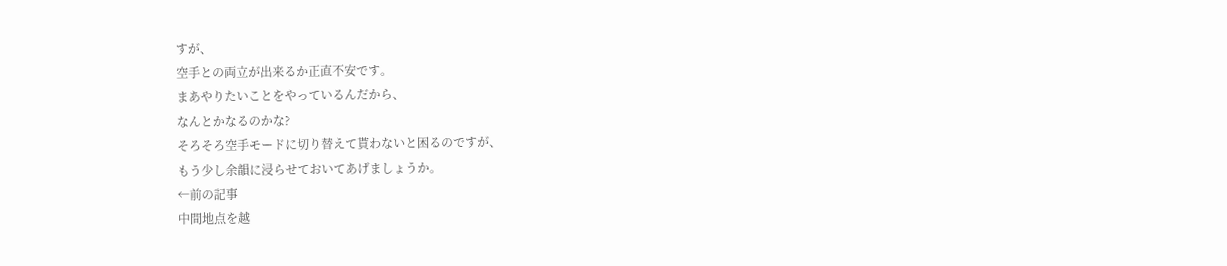すが、
空手との両立が出来るか正直不安です。
まあやりたいことをやっているんだから、
なんとかなるのかな?
そろそろ空手モードに切り替えて貰わないと困るのですが、
もう少し余韻に浸らせておいてあげましょうか。
←前の記事
中間地点を越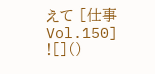えて [仕事Vol.150]
![]()